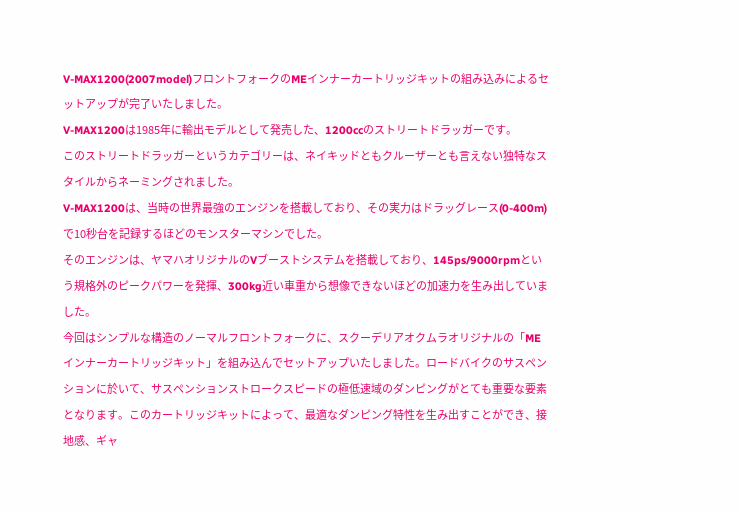V-MAX1200(2007model)フロントフォークのMEインナーカートリッジキットの組み込みによるセットアップが完了いたしました。
V-MAX1200は1985年に輸出モデルとして発売した、1200ccのストリートドラッガーです。
このストリートドラッガーというカテゴリーは、ネイキッドともクルーザーとも言えない独特なスタイルからネーミングされました。
V-MAX1200は、当時の世界最強のエンジンを搭載しており、その実力はドラッグレース(0-400m)で10秒台を記録するほどのモンスターマシンでした。
そのエンジンは、ヤマハオリジナルのVブーストシステムを搭載しており、145ps/9000rpmという規格外のピークパワーを発揮、300kg近い車重から想像できないほどの加速力を生み出していました。
今回はシンプルな構造のノーマルフロントフォークに、スクーデリアオクムラオリジナルの「MEインナーカートリッジキット」を組み込んでセットアップいたしました。ロードバイクのサスペンションに於いて、サスペンションストロークスピードの極低速域のダンピングがとても重要な要素となります。このカートリッジキットによって、最適なダンピング特性を生み出すことができ、接地感、ギャ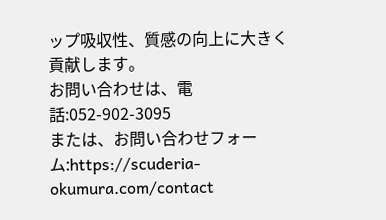ップ吸収性、質感の向上に大きく貢献します。
お問い合わせは、電話:052-902-3095
または、お問い合わせフォーム:https://scuderia-okumura.com/contact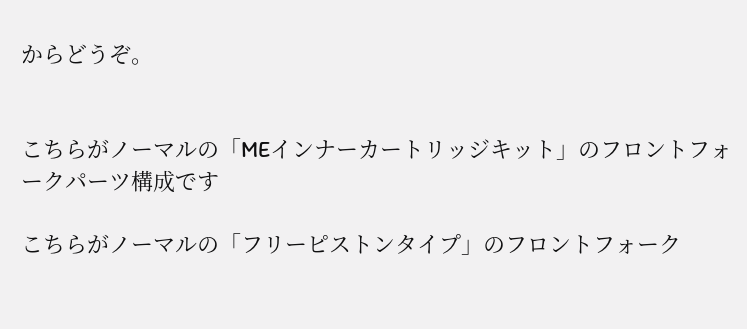からどうぞ。


こちらがノーマルの「MEインナーカートリッジキット」のフロントフォークパーツ構成です

こちらがノーマルの「フリーピストンタイプ」のフロントフォーク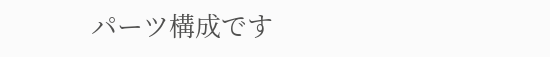パーツ構成です